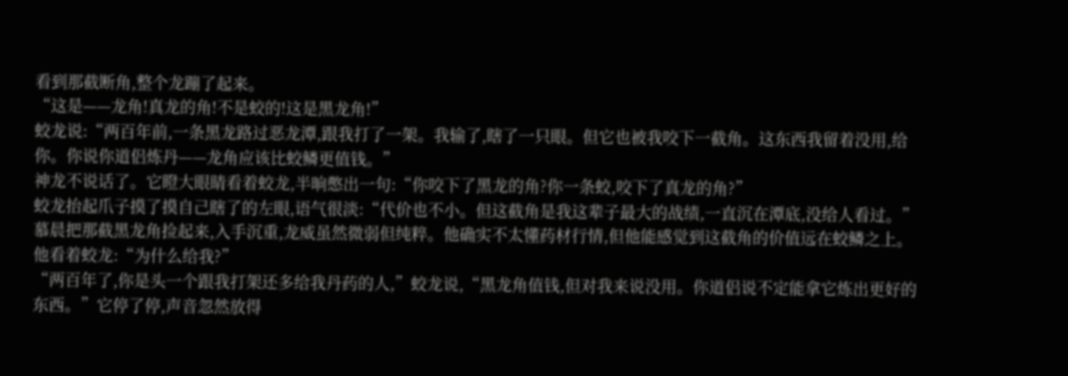看到那截断角,整个龙蹦了起来。
“这是——龙角!真龙的角!不是蛟的!这是黑龙角!”
蛟龙说:“两百年前,一条黑龙路过恶龙潭,跟我打了一架。我输了,瞎了一只眼。但它也被我咬下一截角。这东西我留着没用,给你。你说你道侣炼丹——龙角应该比蛟鳞更值钱。”
神龙不说话了。它瞪大眼睛看着蛟龙,半晌憋出一句:“你咬下了黑龙的角?你一条蛟,咬下了真龙的角?”
蛟龙抬起爪子摸了摸自己瞎了的左眼,语气很淡:“代价也不小。但这截角是我这辈子最大的战绩,一直沉在潭底,没给人看过。”
慕晨把那截黑龙角捡起来,入手沉重,龙威虽然微弱但纯粹。他确实不太懂药材行情,但他能感觉到这截角的价值远在蛟鳞之上。他看着蛟龙:“为什么给我?”
“两百年了,你是头一个跟我打架还多给我丹药的人,”蛟龙说,“黑龙角值钱,但对我来说没用。你道侣说不定能拿它炼出更好的东西。”它停了停,声音忽然放得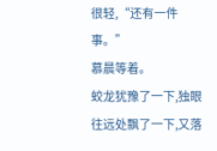很轻,“还有一件事。”
慕晨等着。
蛟龙犹豫了一下,独眼往远处飘了一下,又落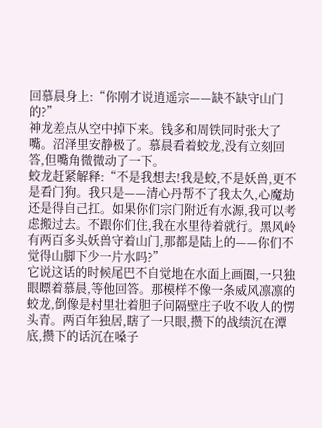回慕晨身上:“你刚才说逍遥宗——缺不缺守山门的?”
神龙差点从空中掉下来。钱多和周铁同时张大了嘴。沼泽里安静极了。慕晨看着蛟龙,没有立刻回答,但嘴角微微动了一下。
蛟龙赶紧解释:“不是我想去!我是蛟,不是妖兽,更不是看门狗。我只是——清心丹帮不了我太久,心魔劫还是得自己扛。如果你们宗门附近有水源,我可以考虑搬过去。不跟你们住,我在水里待着就行。黑风岭有两百多头妖兽守着山门,那都是陆上的——你们不觉得山脚下少一片水吗?”
它说这话的时候尾巴不自觉地在水面上画圈,一只独眼瞟着慕晨,等他回答。那模样不像一条威风凛凛的蛟龙,倒像是村里壮着胆子问隔壁庄子收不收人的愣头青。两百年独居,瞎了一只眼,攒下的战绩沉在潭底,攒下的话沉在嗓子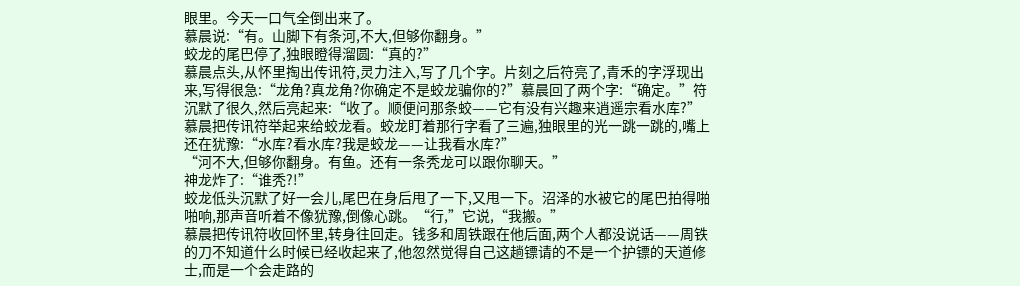眼里。今天一口气全倒出来了。
慕晨说:“有。山脚下有条河,不大,但够你翻身。”
蛟龙的尾巴停了,独眼瞪得溜圆:“真的?”
慕晨点头,从怀里掏出传讯符,灵力注入,写了几个字。片刻之后符亮了,青禾的字浮现出来,写得很急:“龙角?真龙角?你确定不是蛟龙骗你的?”慕晨回了两个字:“确定。”符沉默了很久,然后亮起来:“收了。顺便问那条蛟——它有没有兴趣来逍遥宗看水库?”
慕晨把传讯符举起来给蛟龙看。蛟龙盯着那行字看了三遍,独眼里的光一跳一跳的,嘴上还在犹豫:“水库?看水库?我是蛟龙——让我看水库?”
“河不大,但够你翻身。有鱼。还有一条秃龙可以跟你聊天。”
神龙炸了:“谁秃?!”
蛟龙低头沉默了好一会儿,尾巴在身后甩了一下,又甩一下。沼泽的水被它的尾巴拍得啪啪响,那声音听着不像犹豫,倒像心跳。“行,”它说,“我搬。”
慕晨把传讯符收回怀里,转身往回走。钱多和周铁跟在他后面,两个人都没说话——周铁的刀不知道什么时候已经收起来了,他忽然觉得自己这趟镖请的不是一个护镖的天道修士,而是一个会走路的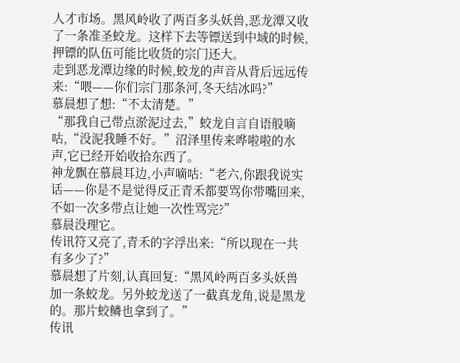人才市场。黑风岭收了两百多头妖兽,恶龙潭又收了一条准圣蛟龙。这样下去等镖送到中域的时候,押镖的队伍可能比收货的宗门还大。
走到恶龙潭边缘的时候,蛟龙的声音从背后远远传来:“喂——你们宗门那条河,冬天结冰吗?”
慕晨想了想:“不太清楚。”
“那我自己带点淤泥过去,”蛟龙自言自语般嘀咕,“没泥我睡不好。”沼泽里传来哗啦啦的水声,它已经开始收拾东西了。
神龙飘在慕晨耳边,小声嘀咕:“老六,你跟我说实话——你是不是觉得反正青禾都要骂你带嘴回来,不如一次多带点让她一次性骂完?”
慕晨没理它。
传讯符又亮了,青禾的字浮出来:“所以现在一共有多少了?”
慕晨想了片刻,认真回复:“黑风岭两百多头妖兽加一条蛟龙。另外蛟龙送了一截真龙角,说是黑龙的。那片蛟鳞也拿到了。”
传讯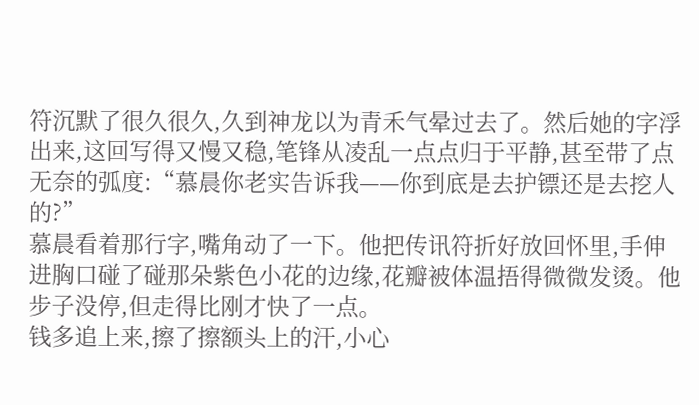符沉默了很久很久,久到神龙以为青禾气晕过去了。然后她的字浮出来,这回写得又慢又稳,笔锋从凌乱一点点归于平静,甚至带了点无奈的弧度:“慕晨你老实告诉我——你到底是去护镖还是去挖人的?”
慕晨看着那行字,嘴角动了一下。他把传讯符折好放回怀里,手伸进胸口碰了碰那朵紫色小花的边缘,花瓣被体温捂得微微发烫。他步子没停,但走得比刚才快了一点。
钱多追上来,擦了擦额头上的汗,小心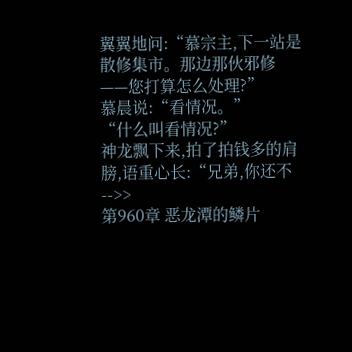翼翼地问:“慕宗主,下一站是散修集市。那边那伙邪修——您打算怎么处理?”
慕晨说:“看情况。”
“什么叫看情况?”
神龙飘下来,拍了拍钱多的肩膀,语重心长:“兄弟,你还不-->>
第960章 恶龙潭的鳞片